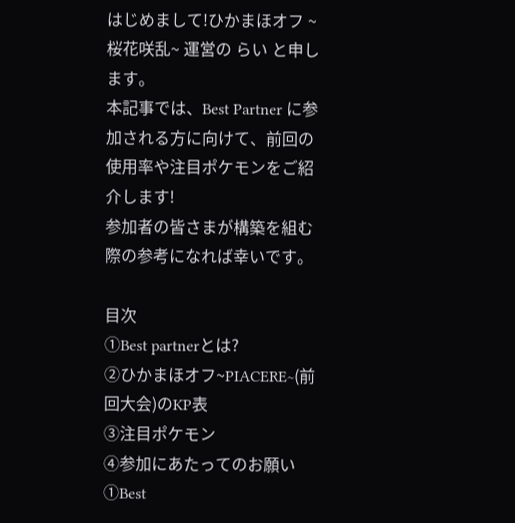はじめまして!ひかまほオフ ~桜花咲乱~ 運営の らい と申します。
本記事では、Best Partner に参加される方に向けて、前回の使用率や注目ポケモンをご紹介します!
参加者の皆さまが構築を組む際の参考になれば幸いです。

目次
①Best partnerとは?
②ひかまほオフ~PIACERE~(前回大会)のKP表
③注目ポケモン
④参加にあたってのお願い
①Best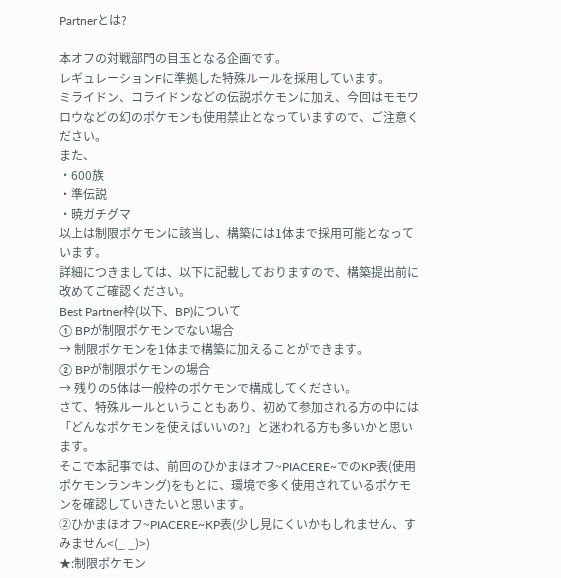Partnerとは?

本オフの対戦部門の目玉となる企画です。
レギュレーションFに準拠した特殊ルールを採用しています。
ミライドン、コライドンなどの伝説ポケモンに加え、今回はモモワロウなどの幻のポケモンも使用禁止となっていますので、ご注意ください。
また、
・600族
・準伝説
・暁ガチグマ
以上は制限ポケモンに該当し、構築には1体まで採用可能となっています。
詳細につきましては、以下に記載しておりますので、構築提出前に改めてご確認ください。
Best Partner枠(以下、BP)について
① BPが制限ポケモンでない場合
→ 制限ポケモンを1体まで構築に加えることができます。
② BPが制限ポケモンの場合
→ 残りの5体は一般枠のポケモンで構成してください。
さて、特殊ルールということもあり、初めて参加される方の中には
「どんなポケモンを使えばいいの?」と迷われる方も多いかと思います。
そこで本記事では、前回のひかまほオフ~PIACERE~でのKP表(使用ポケモンランキング)をもとに、環境で多く使用されているポケモンを確認していきたいと思います。
②ひかまほオフ~PIACERE~KP表(少し見にくいかもしれません、すみません<(_ _)>)
★:制限ポケモン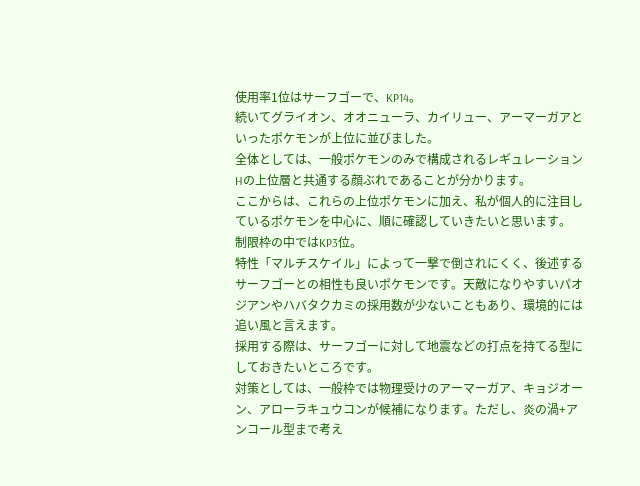使用率1位はサーフゴーで、KP14。
続いてグライオン、オオニューラ、カイリュー、アーマーガアといったポケモンが上位に並びました。
全体としては、一般ポケモンのみで構成されるレギュレーションHの上位層と共通する顔ぶれであることが分かります。
ここからは、これらの上位ポケモンに加え、私が個人的に注目しているポケモンを中心に、順に確認していきたいと思います。
制限枠の中ではKP3位。
特性「マルチスケイル」によって一撃で倒されにくく、後述するサーフゴーとの相性も良いポケモンです。天敵になりやすいパオジアンやハバタクカミの採用数が少ないこともあり、環境的には追い風と言えます。
採用する際は、サーフゴーに対して地震などの打点を持てる型にしておきたいところです。
対策としては、一般枠では物理受けのアーマーガア、キョジオーン、アローラキュウコンが候補になります。ただし、炎の渦+アンコール型まで考え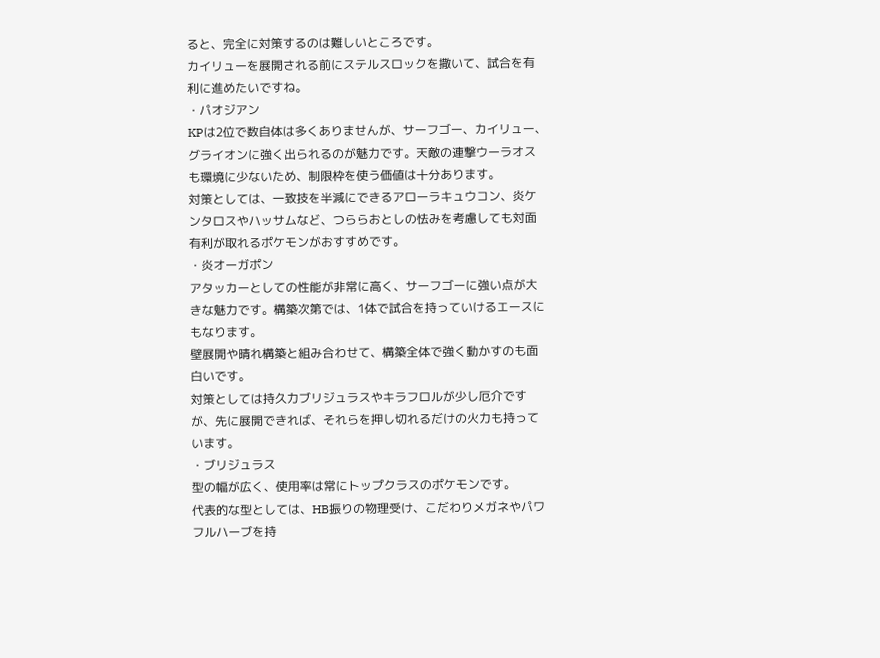ると、完全に対策するのは難しいところです。
カイリューを展開される前にステルスロックを撒いて、試合を有利に進めたいですね。
・パオジアン
KPは2位で数自体は多くありませんが、サーフゴー、カイリュー、グライオンに強く出られるのが魅力です。天敵の連撃ウーラオスも環境に少ないため、制限枠を使う価値は十分あります。
対策としては、一致技を半減にできるアローラキュウコン、炎ケンタロスやハッサムなど、つららおとしの怯みを考慮しても対面有利が取れるポケモンがおすすめです。
・炎オーガポン
アタッカーとしての性能が非常に高く、サーフゴーに強い点が大きな魅力です。構築次第では、1体で試合を持っていけるエースにもなります。
壁展開や晴れ構築と組み合わせて、構築全体で強く動かすのも面白いです。
対策としては持久力ブリジュラスやキラフロルが少し厄介ですが、先に展開できれば、それらを押し切れるだけの火力も持っています。
・ブリジュラス
型の幅が広く、使用率は常にトップクラスのポケモンです。
代表的な型としては、HB振りの物理受け、こだわりメガネやパワフルハーブを持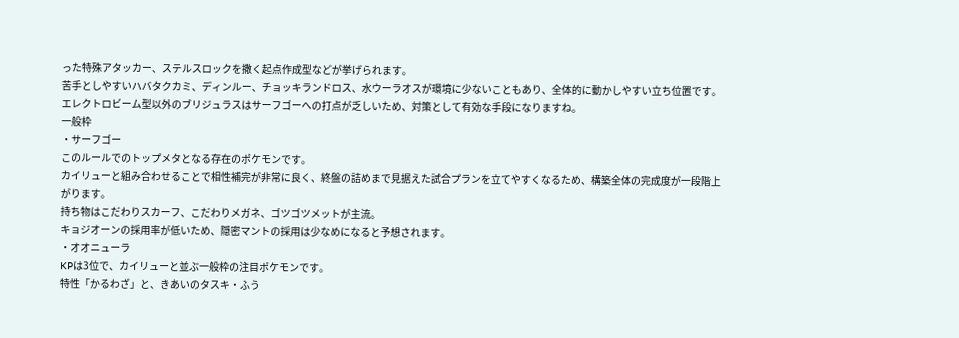った特殊アタッカー、ステルスロックを撒く起点作成型などが挙げられます。
苦手としやすいハバタクカミ、ディンルー、チョッキランドロス、水ウーラオスが環境に少ないこともあり、全体的に動かしやすい立ち位置です。
エレクトロビーム型以外のブリジュラスはサーフゴーへの打点が乏しいため、対策として有効な手段になりますね。
一般枠
・サーフゴー
このルールでのトップメタとなる存在のポケモンです。
カイリューと組み合わせることで相性補完が非常に良く、終盤の詰めまで見据えた試合プランを立てやすくなるため、構築全体の完成度が一段階上がります。
持ち物はこだわりスカーフ、こだわりメガネ、ゴツゴツメットが主流。
キョジオーンの採用率が低いため、隠密マントの採用は少なめになると予想されます。
・オオニューラ
KPは3位で、カイリューと並ぶ一般枠の注目ポケモンです。
特性「かるわざ」と、きあいのタスキ・ふう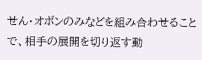せん・オボンのみなどを組み合わせることで、相手の展開を切り返す動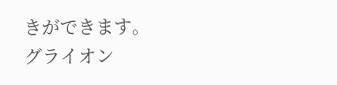きができます。
グライオン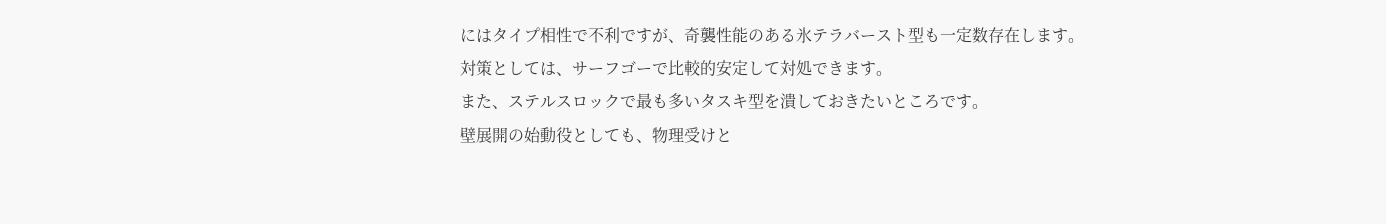にはタイプ相性で不利ですが、奇襲性能のある氷テラバースト型も一定数存在します。
対策としては、サーフゴーで比較的安定して対処できます。
また、ステルスロックで最も多いタスキ型を潰しておきたいところです。
壁展開の始動役としても、物理受けと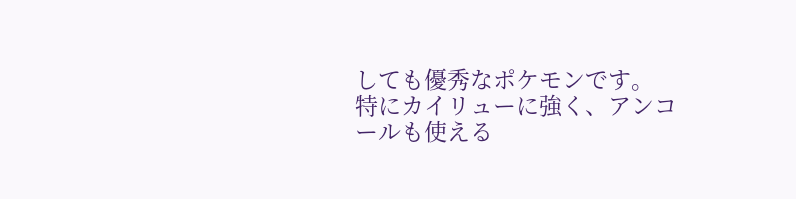しても優秀なポケモンです。
特にカイリューに強く、アンコールも使える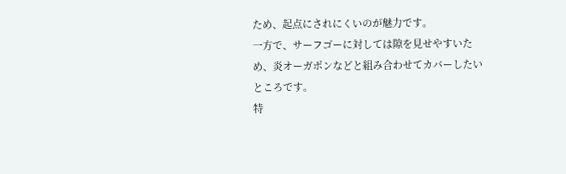ため、起点にされにくいのが魅力です。
一方で、サーフゴーに対しては隙を見せやすいため、炎オーガポンなどと組み合わせてカバーしたいところです。
特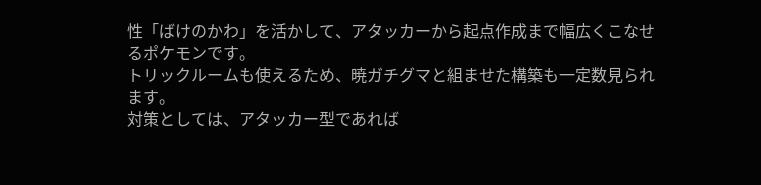性「ばけのかわ」を活かして、アタッカーから起点作成まで幅広くこなせるポケモンです。
トリックルームも使えるため、暁ガチグマと組ませた構築も一定数見られます。
対策としては、アタッカー型であれば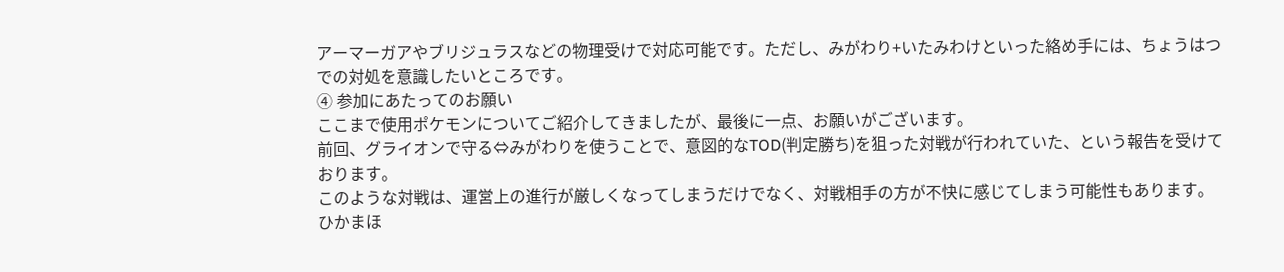アーマーガアやブリジュラスなどの物理受けで対応可能です。ただし、みがわり+いたみわけといった絡め手には、ちょうはつでの対処を意識したいところです。
④ 参加にあたってのお願い
ここまで使用ポケモンについてご紹介してきましたが、最後に一点、お願いがございます。
前回、グライオンで守る⇔みがわりを使うことで、意図的なTOD(判定勝ち)を狙った対戦が行われていた、という報告を受けております。
このような対戦は、運営上の進行が厳しくなってしまうだけでなく、対戦相手の方が不快に感じてしまう可能性もあります。
ひかまほ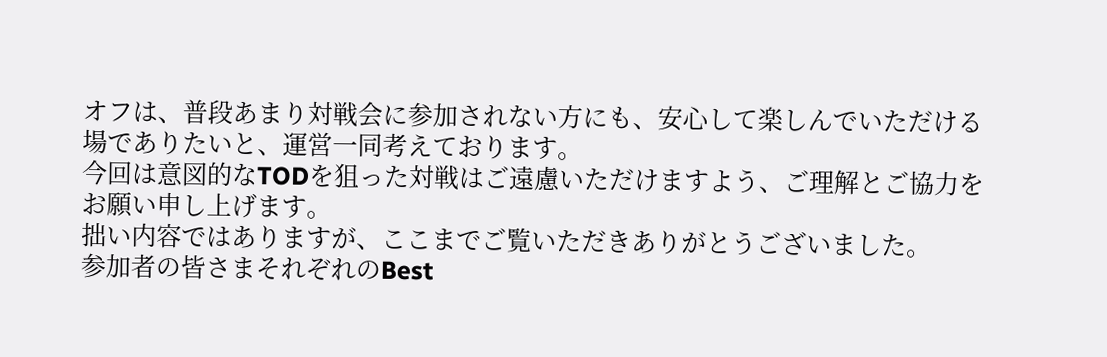オフは、普段あまり対戦会に参加されない方にも、安心して楽しんでいただける場でありたいと、運営一同考えております。
今回は意図的なTODを狙った対戦はご遠慮いただけますよう、ご理解とご協力をお願い申し上げます。
拙い内容ではありますが、ここまでご覧いただきありがとうございました。
参加者の皆さまそれぞれのBest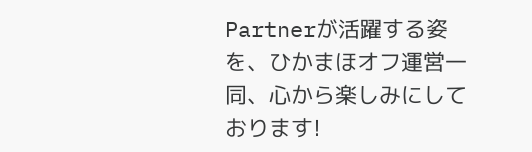Partnerが活躍する姿を、ひかまほオフ運営一同、心から楽しみにしております!